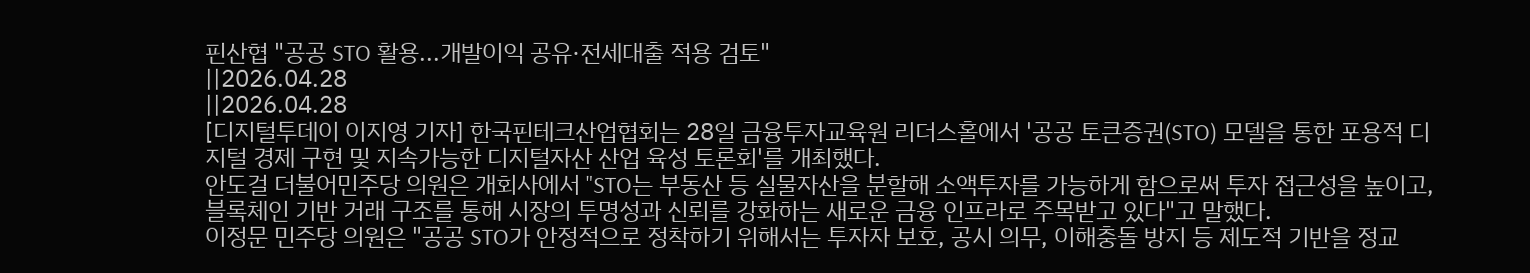핀산협 "공공 STO 활용...개발이익 공유·전세대출 적용 검토"
||2026.04.28
||2026.04.28
[디지털투데이 이지영 기자] 한국핀테크산업협회는 28일 금융투자교육원 리더스홀에서 '공공 토큰증권(STO) 모델을 통한 포용적 디지털 경제 구현 및 지속가능한 디지털자산 산업 육성 토론회'를 개최했다.
안도걸 더불어민주당 의원은 개회사에서 "STO는 부동산 등 실물자산을 분할해 소액투자를 가능하게 함으로써 투자 접근성을 높이고, 블록체인 기반 거래 구조를 통해 시장의 투명성과 신뢰를 강화하는 새로운 금융 인프라로 주목받고 있다"고 말했다.
이정문 민주당 의원은 "공공 STO가 안정적으로 정착하기 위해서는 투자자 보호, 공시 의무, 이해충돌 방지 등 제도적 기반을 정교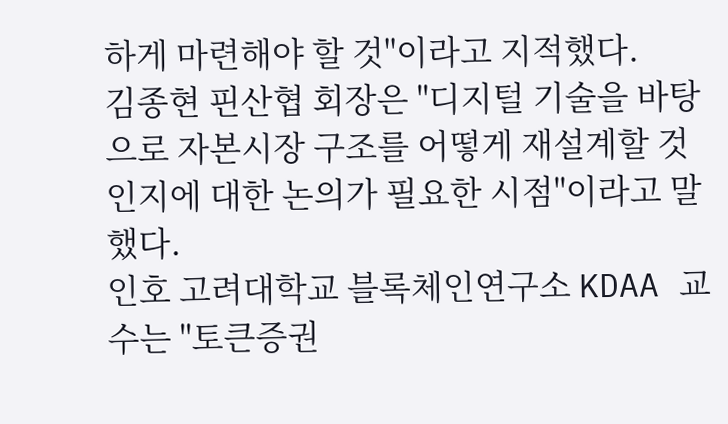하게 마련해야 할 것"이라고 지적했다.
김종현 핀산협 회장은 "디지털 기술을 바탕으로 자본시장 구조를 어떻게 재설계할 것인지에 대한 논의가 필요한 시점"이라고 말했다.
인호 고려대학교 블록체인연구소 KDAA 교수는 "토큰증권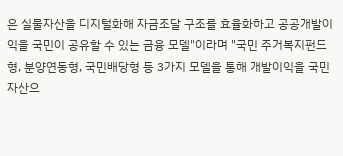은 실물자산을 디지털화해 자금조달 구조를 효율화하고 공공개발이익을 국민이 공유할 수 있는 금융 모델"이라며 "국민 주거복지펀드형, 분양연동형, 국민배당형 등 3가지 모델을 통해 개발이익을 국민 자산으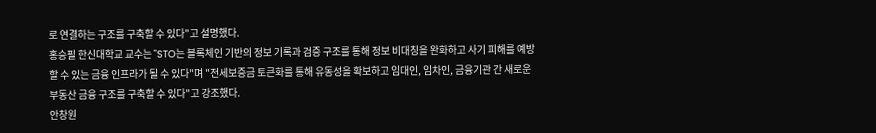로 연결하는 구조를 구축할 수 있다"고 설명했다.
홍승필 한신대학교 교수는 "STO는 블록체인 기반의 정보 기록과 검증 구조를 통해 정보 비대칭을 완화하고 사기 피해를 예방할 수 있는 금융 인프라가 될 수 있다"며 "전세보증금 토큰화를 통해 유동성을 확보하고 임대인, 임차인, 금융기관 간 새로운 부동산 금융 구조를 구축할 수 있다"고 강조했다.
안창원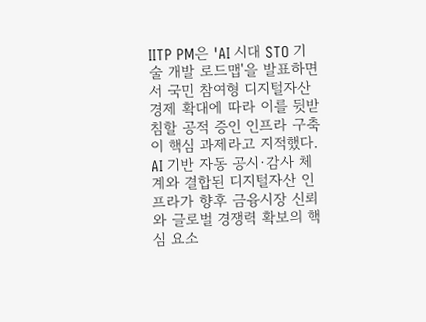IITP PM은 'AI 시대 STO 기술 개발 로드맵'을 발표하면서 국민 참여형 디지털자산 경제 확대에 따라 이를 뒷받침할 공적 증인 인프라 구축이 핵심 과제라고 지적했다. AI 기반 자동 공시·감사 체계와 결합된 디지털자산 인프라가 향후 금융시장 신뢰와 글로벌 경쟁력 확보의 핵심 요소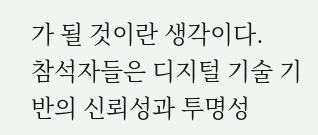가 될 것이란 생각이다.
참석자들은 디지털 기술 기반의 신뢰성과 투명성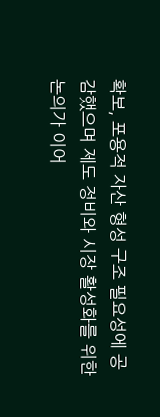확보, 포용적 자산 형성 구조 필요성에 공감했으며 제도 정비와 시장 활성화를 위한 논의가 이어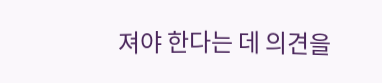져야 한다는 데 의견을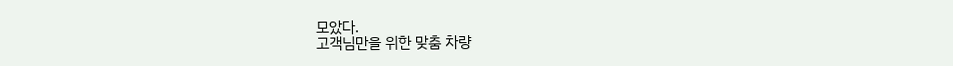모았다.
고객님만을 위한 맞춤 차량